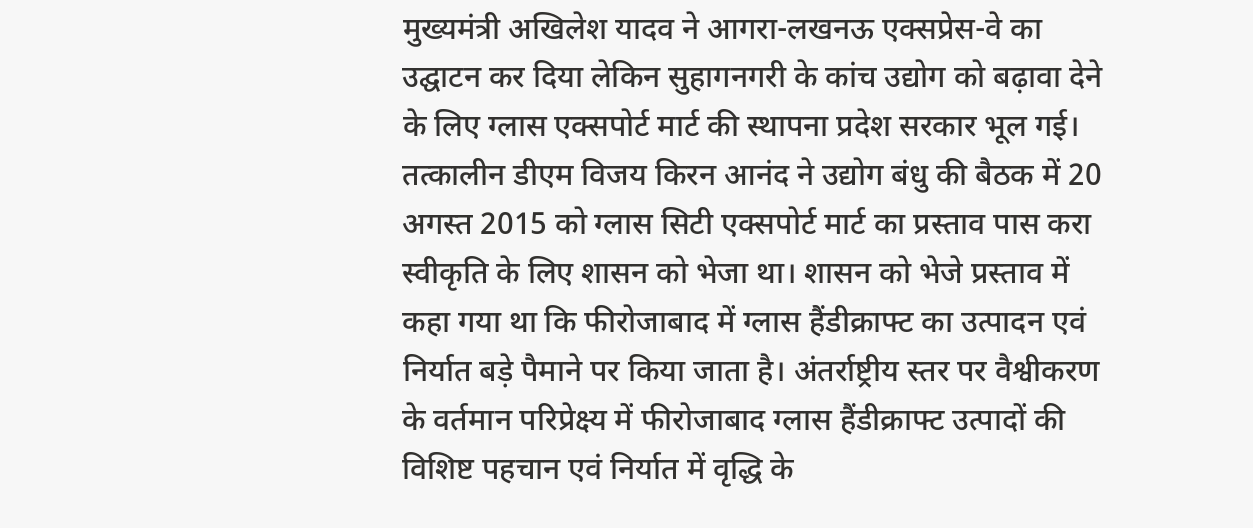मुख्यमंत्री अखिलेश यादव ने आगरा-लखनऊ एक्सप्रेस-वे का उद्घाटन कर दिया लेकिन सुहागनगरी के कांच उद्योग को बढ़ावा देने के लिए ग्लास एक्सपोर्ट मार्ट की स्थापना प्रदेश सरकार भूल गई।
तत्कालीन डीएम विजय किरन आनंद ने उद्योग बंधु की बैठक में 20 अगस्त 2015 को ग्लास सिटी एक्सपोर्ट मार्ट का प्रस्ताव पास करा स्वीकृति के लिए शासन को भेजा था। शासन को भेजे प्रस्ताव में कहा गया था कि फीरोजाबाद में ग्लास हैंडीक्राफ्ट का उत्पादन एवं निर्यात बड़े पैमाने पर किया जाता है। अंतर्राष्ट्रीय स्तर पर वैश्वीकरण के वर्तमान परिप्रेक्ष्य में फीरोजाबाद ग्लास हैंडीक्राफ्ट उत्पादों की विशिष्ट पहचान एवं निर्यात में वृद्धि के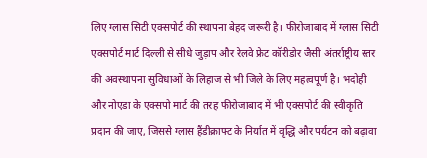लिए ग्लास सिटी एक्सपोर्ट की स्थापना बेहद जरूरी है। फीरोजाबाद में ग्लास सिटी एक्सपोर्ट मार्ट दिल्ली से सीधे जुड़ाप और रेलवे फ्रेट कॉरीडोर जैसी अंतर्राष्ट्रीय स्तर की अवस्थापना सुविधाओं के लिहाज से भी जिले के लिए महत्वपूर्ण है। भदोही और नोएडा के एक्सपो मार्ट की तरह फीरोजाबाद में भी एक्सपोर्ट की स्वीकृति प्रदान की जाए, जिससे ग्लास हैंडीक्राफ्ट के निर्यात में वृद्धि और पर्यटन को बढ़ावा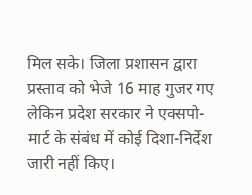मिल सके। जिला प्रशासन द्वारा प्रस्ताव को भेजे 16 माह गुजर गए लेकिन प्रदेश सरकार ने एक्सपो-मार्ट के संबंध में कोई दिशा-निर्देश जारी नहीं किए।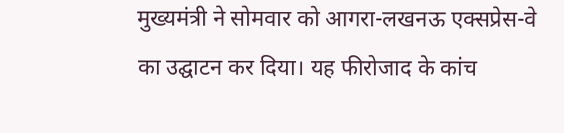मुख्यमंत्री ने सोमवार को आगरा-लखनऊ एक्सप्रेस-वे का उद्घाटन कर दिया। यह फीरोजाद के कांच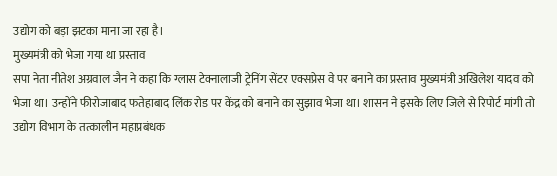उद्योग को बड़ा झटका माना जा रहा है।
मुख्यमंत्री को भेजा गया था प्रस्ताव
सपा नेता नीतेश अग्रवाल जैन ने कहा कि ग्लास टेक्नालाजी ट्रेनिंग सेंटर एक्सप्रेस वे पर बनाने का प्रस्ताव मुख्यमंत्री अखिलेश यादव को भेजा था। उन्होंने फीरोजाबाद फतेहाबाद लिंक रोड पर केंद्र को बनाने का सुझाव भेजा था। शासन ने इसके लिए जिले से रिपोर्ट मांगी तो उद्योग विभाग के तत्कालीन महाप्रबंधक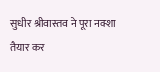सुधीर श्रीवास्तव ने पूरा नक्शा तैयार कर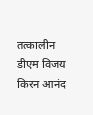तत्कालीन डीएम विजय किरन आनंद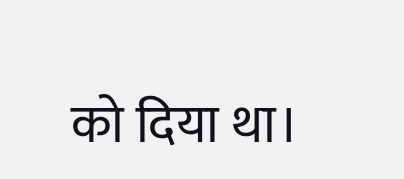को दिया था।